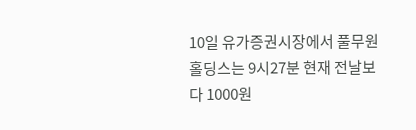10일 유가증권시장에서 풀무원홀딩스는 9시27분 현재 전날보다 1000원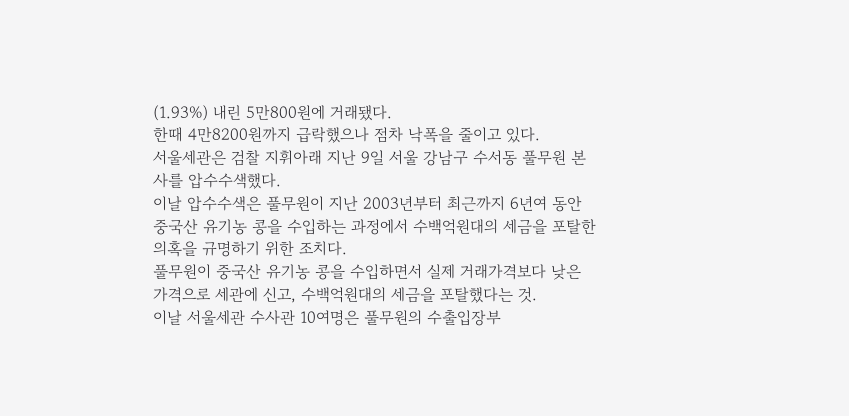(1.93%) 내린 5만800원에 거래됐다.
한때 4만8200원까지 급락했으나 점차 낙폭을 줄이고 있다.
서울세관은 검찰 지휘아래 지난 9일 서울 강남구 수서동 풀무원 본사를 압수수색했다.
이날 압수수색은 풀무원이 지난 2003년부터 최근까지 6년여 동안 중국산 유기농 콩을 수입하는 과정에서 수백억원대의 세금을 포탈한 의혹을 규명하기 위한 조치다.
풀무원이 중국산 유기농 콩을 수입하면서 실제 거래가격보다 낮은 가격으로 세관에 신고, 수백억원대의 세금을 포탈했다는 것.
이날 서울세관 수사관 10여명은 풀무원의 수출입장부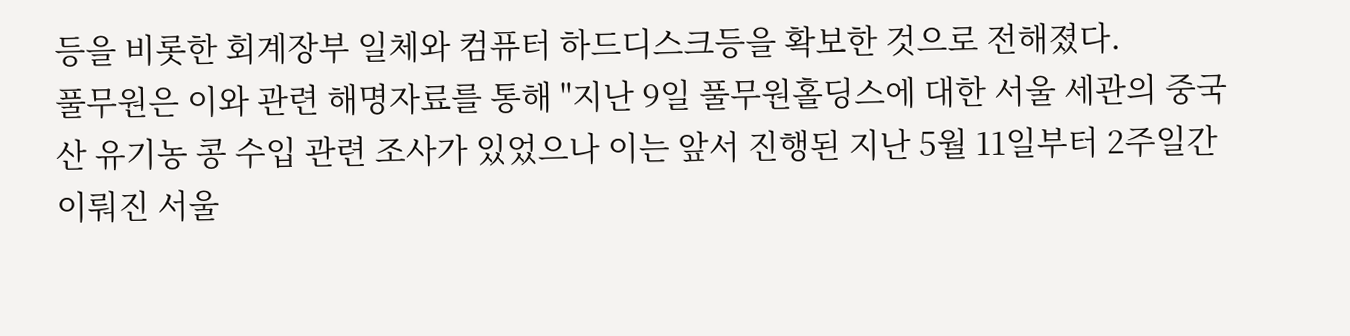등을 비롯한 회계장부 일체와 컴퓨터 하드디스크등을 확보한 것으로 전해졌다.
풀무원은 이와 관련 해명자료를 통해 "지난 9일 풀무원홀딩스에 대한 서울 세관의 중국산 유기농 콩 수입 관련 조사가 있었으나 이는 앞서 진행된 지난 5월 11일부터 2주일간 이뤄진 서울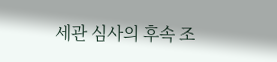세관 심사의 후속 조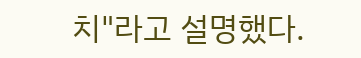치"라고 설명했다.